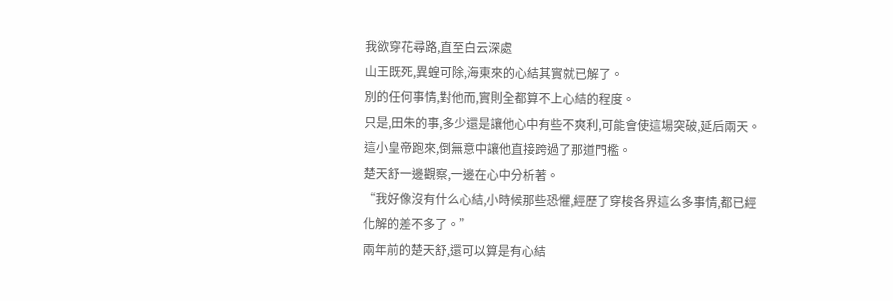我欲穿花尋路,直至白云深處
山王既死,異蝗可除,海東來的心結其實就已解了。
別的任何事情,對他而,實則全都算不上心結的程度。
只是,田朱的事,多少還是讓他心中有些不爽利,可能會使這場突破,延后兩天。
這小皇帝跑來,倒無意中讓他直接跨過了那道門檻。
楚天舒一邊觀察,一邊在心中分析著。
“我好像沒有什么心結,小時候那些恐懼,經歷了穿梭各界這么多事情,都已經化解的差不多了。”
兩年前的楚天舒,還可以算是有心結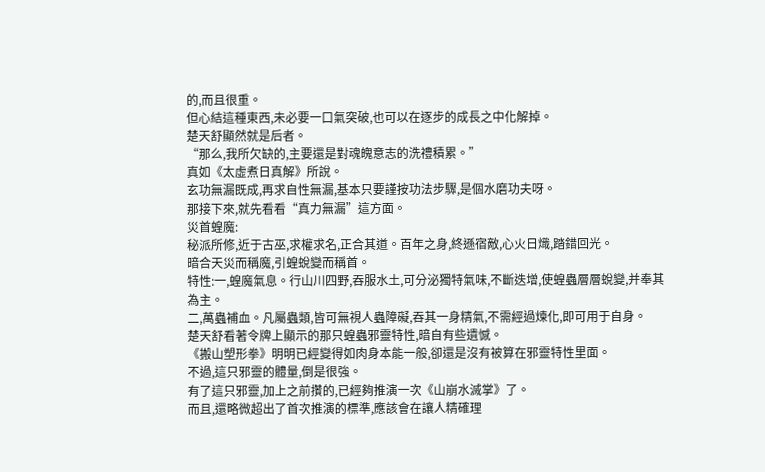的,而且很重。
但心結這種東西,未必要一口氣突破,也可以在逐步的成長之中化解掉。
楚天舒顯然就是后者。
“那么,我所欠缺的,主要還是對魂魄意志的洗禮積累。”
真如《太虛煮日真解》所說。
玄功無漏既成,再求自性無漏,基本只要謹按功法步驟,是個水磨功夫呀。
那接下來,就先看看“真力無漏”這方面。
災首蝗魔:
秘派所修,近于古巫,求權求名,正合其道。百年之身,終遜宿敵,心火日熾,踏錯回光。
暗合天災而稱魔,引蝗蛻變而稱首。
特性:一,蝗魔氣息。行山川四野,吞服水土,可分泌獨特氣味,不斷迭增,使蝗蟲層層蛻變,并奉其為主。
二,萬蟲補血。凡屬蟲類,皆可無視人蟲障礙,吞其一身精氣,不需經過煉化,即可用于自身。
楚天舒看著令牌上顯示的那只蝗蟲邪靈特性,暗自有些遺憾。
《搬山塑形拳》明明已經變得如肉身本能一般,卻還是沒有被算在邪靈特性里面。
不過,這只邪靈的體量,倒是很強。
有了這只邪靈,加上之前攢的,已經夠推演一次《山崩水滅掌》了。
而且,還略微超出了首次推演的標準,應該會在讓人精確理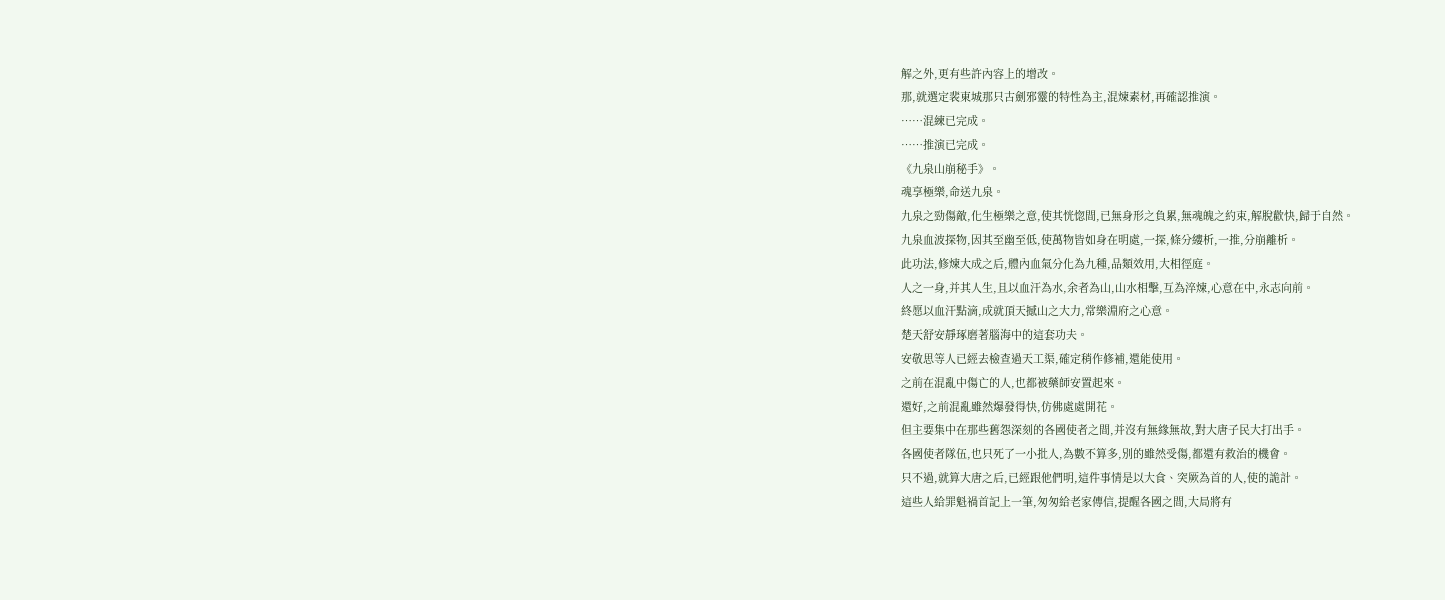解之外,更有些許內容上的增改。
那,就選定裴東城那只古劍邪靈的特性為主,混煉素材,再確認推演。
……混練已完成。
……推演已完成。
《九泉山崩秘手》。
魂享極樂,命送九泉。
九泉之勁傷敵,化生極樂之意,使其恍惚間,已無身形之負累,無魂魄之約束,解脫歡快,歸于自然。
九泉血波探物,因其至幽至低,使萬物皆如身在明處,一探,條分縷析,一推,分崩離析。
此功法,修煉大成之后,體內血氣分化為九種,品類效用,大相徑庭。
人之一身,并其人生,且以血汗為水,余者為山,山水相擊,互為淬煉,心意在中,永志向前。
終愿以血汗點滴,成就頂天撼山之大力,常樂淵府之心意。
楚天舒安靜琢磨著腦海中的這套功夫。
安敬思等人已經去檢查過天工渠,確定稍作修補,還能使用。
之前在混亂中傷亡的人,也都被藥師安置起來。
還好,之前混亂雖然爆發得快,仿佛處處開花。
但主要集中在那些舊怨深刻的各國使者之間,并沒有無緣無故,對大唐子民大打出手。
各國使者隊伍,也只死了一小批人,為數不算多,別的雖然受傷,都還有救治的機會。
只不過,就算大唐之后,已經跟他們明,這件事情是以大食、突厥為首的人,使的詭計。
這些人給罪魁禍首記上一筆,匆匆給老家傳信,提醒各國之間,大局將有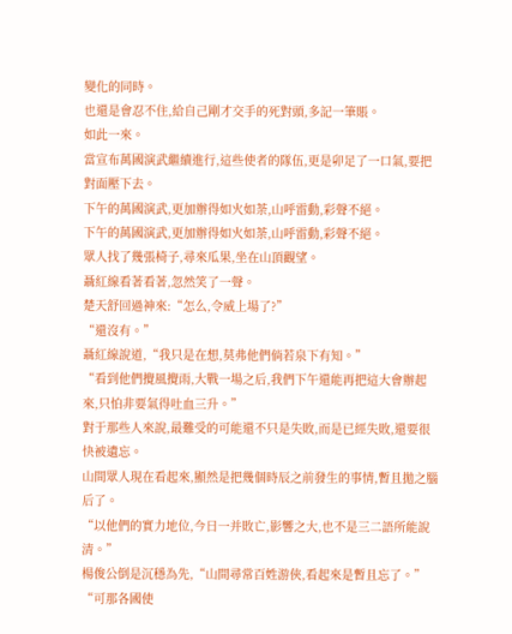變化的同時。
也還是會忍不住,給自己剛才交手的死對頭,多記一筆賬。
如此一來。
當宣布萬國演武繼續進行,這些使者的隊伍,更是卯足了一口氣,要把對面壓下去。
下午的萬國演武,更加辦得如火如荼,山呼雷動,彩聲不絕。
下午的萬國演武,更加辦得如火如荼,山呼雷動,彩聲不絕。
眾人找了幾張椅子,尋來瓜果,坐在山頂觀望。
聶紅線看著看著,忽然笑了一聲。
楚天舒回過神來:“怎么,令威上場了?”
“還沒有。”
聶紅線說道,“我只是在想,莫弗他們倘若泉下有知。”
“看到他們攪風攪雨,大戰一場之后,我們下午還能再把這大會辦起來,只怕非要氣得吐血三升。”
對于那些人來說,最難受的可能還不只是失敗,而是已經失敗,還要很快被遺忘。
山間眾人現在看起來,顯然是把幾個時辰之前發生的事情,暫且拋之腦后了。
“以他們的實力地位,今日一并敗亡,影響之大,也不是三二語所能說清。”
楊俊公倒是沉穩為先,“山間尋常百姓游俠,看起來是暫且忘了。”
“可那各國使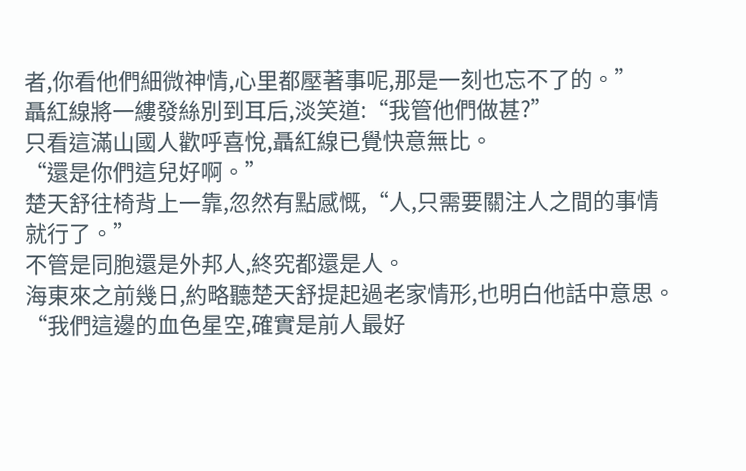者,你看他們細微神情,心里都壓著事呢,那是一刻也忘不了的。”
聶紅線將一縷發絲別到耳后,淡笑道:“我管他們做甚?”
只看這滿山國人歡呼喜悅,聶紅線已覺快意無比。
“還是你們這兒好啊。”
楚天舒往椅背上一靠,忽然有點感慨,“人,只需要關注人之間的事情就行了。”
不管是同胞還是外邦人,終究都還是人。
海東來之前幾日,約略聽楚天舒提起過老家情形,也明白他話中意思。
“我們這邊的血色星空,確實是前人最好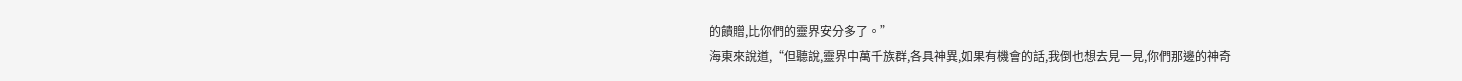的饋贈,比你們的靈界安分多了。”
海東來說道,“但聽說,靈界中萬千族群,各具神異,如果有機會的話,我倒也想去見一見,你們那邊的神奇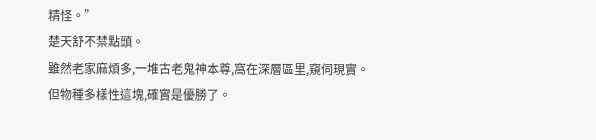精怪。”
楚天舒不禁點頭。
雖然老家麻煩多,一堆古老鬼神本尊,窩在深層區里,窺伺現實。
但物種多樣性這塊,確實是優勝了。